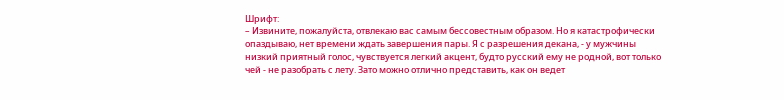Шрифт:
– Извините, пожалуйста, отвлекаю вас самым бессовестным образом. Но я катастрофически опаздываю, нет времени ждать завершения пары. Я с разрешения декана, - у мужчины низкий приятный голос, чувствуется легкий акцент, будто русский ему не родной, вот только чей - не разобрать с лету. Зато можно отлично представить, как он ведет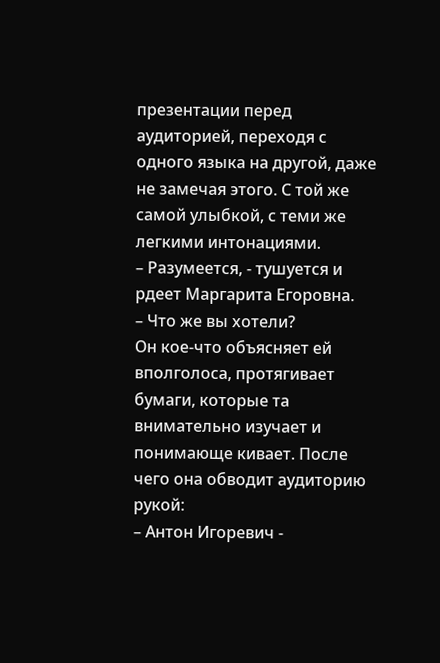презентации перед аудиторией, переходя с одного языка на другой, даже не замечая этого. С той же самой улыбкой, с теми же легкими интонациями.
– Разумеется, - тушуется и рдеет Маргарита Егоровна.
– Что же вы хотели?
Он кое-что объясняет ей вполголоса, протягивает бумаги, которые та внимательно изучает и понимающе кивает. После чего она обводит аудиторию рукой:
– Антон Игоревич -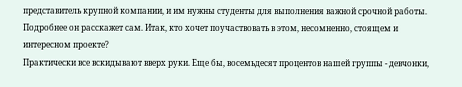представитель крупной компании, и им нужны студенты для выполнения важной срочной работы. Подробнее он расскажет сам. Итак, кто хочет поучаствовать в этом, несомненно, стоящем и интересном проекте?
Практически все вскидывают вверх руки. Еще бы, восемьдесят процентов нашей группы - девчонки,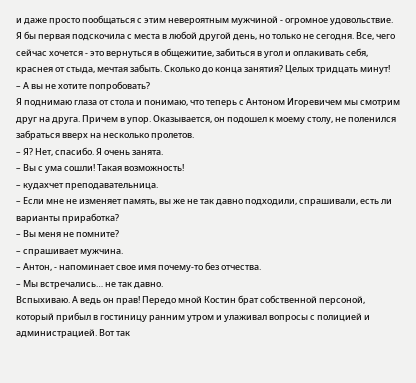и даже просто пообщаться с этим невероятным мужчиной - огромное удовольствие. Я бы первая подскочила с места в любой другой день, но только не сегодня. Все, чего сейчас хочется - это вернуться в общежитие, забиться в угол и оплакивать себя, краснея от стыда, мечтая забыть. Сколько до конца занятия? Целых тридцать минут!
– А вы не хотите попробовать?
Я поднимаю глаза от стола и понимаю, что теперь с Антоном Игоревичем мы смотрим друг на друга. Причем в упор. Оказывается, он подошел к моему столу, не поленился забраться вверх на несколько пролетов.
– Я? Нет, спасибо. Я очень занята.
– Вы с ума сошли! Такая возможность!
– кудахчет преподавательница.
– Если мне не изменяет память, вы же не так давно подходили, спрашивали, есть ли варианты приработка?
– Вы меня не помните?
– спрашивает мужчина.
– Антон, - напоминает свое имя почему-то без отчества.
– Мы встречались… не так давно.
Вспыхиваю. А ведь он прав! Передо мной Костин брат собственной персоной, который прибыл в гостиницу ранним утром и улаживал вопросы с полицией и администрацией. Вот так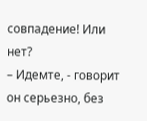совпадение! Или нет?
– Идемте, - говорит он серьезно, без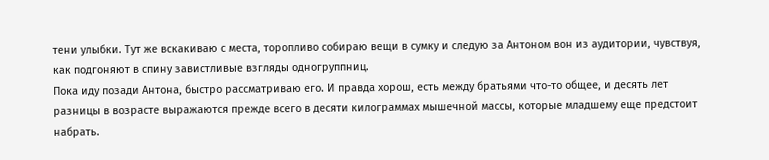тени улыбки. Тут же вскакиваю с места, торопливо собираю вещи в сумку и следую за Антоном вон из аудитории, чувствуя, как подгоняют в спину завистливые взгляды одногруппниц.
Пока иду позади Антона, быстро рассматриваю его. И правда хорош, есть между братьями что-то общее, и десять лет разницы в возрасте выражаются прежде всего в десяти килограммах мышечной массы, которые младшему еще предстоит набрать.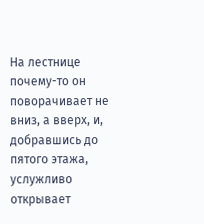На лестнице почему-то он поворачивает не вниз, а вверх, и, добравшись до пятого этажа, услужливо открывает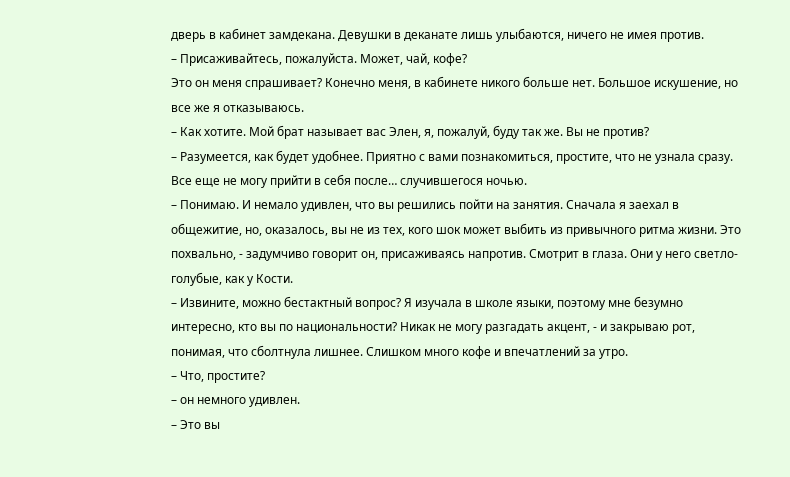дверь в кабинет замдекана. Девушки в деканате лишь улыбаются, ничего не имея против.
– Присаживайтесь, пожалуйста. Может, чай, кофе?
Это он меня спрашивает? Конечно меня, в кабинете никого больше нет. Большое искушение, но все же я отказываюсь.
– Как хотите. Мой брат называет вас Элен, я, пожалуй, буду так же. Вы не против?
– Разумеется, как будет удобнее. Приятно с вами познакомиться, простите, что не узнала сразу. Все еще не могу прийти в себя после… случившегося ночью.
– Понимаю. И немало удивлен, что вы решились пойти на занятия. Сначала я заехал в общежитие, но, оказалось, вы не из тех, кого шок может выбить из привычного ритма жизни. Это похвально, - задумчиво говорит он, присаживаясь напротив. Смотрит в глаза. Они у него светло-голубые, как у Кости.
– Извините, можно бестактный вопрос? Я изучала в школе языки, поэтому мне безумно интересно, кто вы по национальности? Никак не могу разгадать акцент, - и закрываю рот, понимая, что сболтнула лишнее. Слишком много кофе и впечатлений за утро.
– Что, простите?
– он немного удивлен.
– Это вы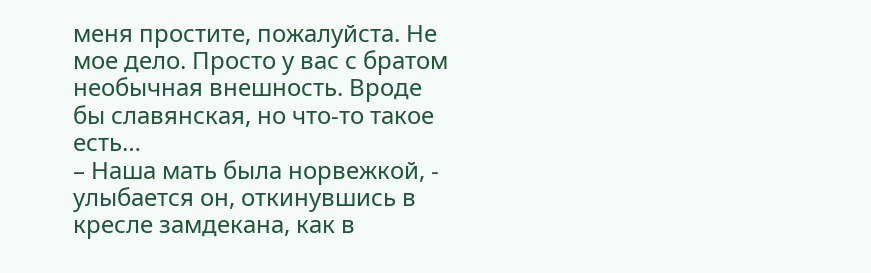меня простите, пожалуйста. Не мое дело. Просто у вас с братом необычная внешность. Вроде бы славянская, но что-то такое есть…
– Наша мать была норвежкой, - улыбается он, откинувшись в кресле замдекана, как в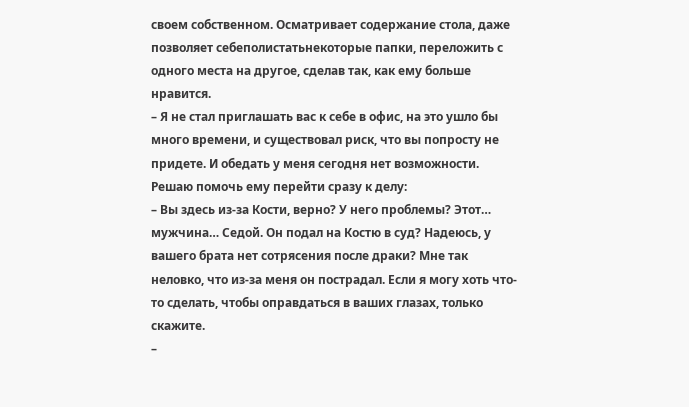своем собственном. Осматривает содержание стола, даже позволяет себеполистатьнекоторые папки, переложить с одного места на другое, сделав так, как ему больше нравится.
– Я не стал приглашать вас к себе в офис, на это ушло бы много времени, и существовал риск, что вы попросту не придете. И обедать у меня сегодня нет возможности.
Решаю помочь ему перейти сразу к делу:
– Вы здесь из-за Кости, верно? У него проблемы? Этот… мужчина… Седой. Он подал на Костю в суд? Надеюсь, у вашего брата нет сотрясения после драки? Мне так неловко, что из-за меня он пострадал. Если я могу хоть что-то сделать, чтобы оправдаться в ваших глазах, только скажите.
–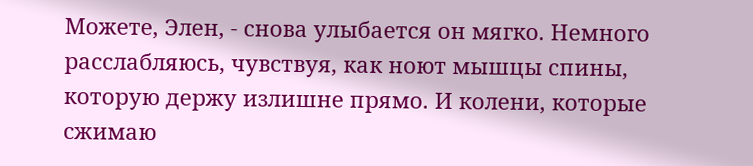Можете, Элен, - снова улыбается он мягко. Немного расслабляюсь, чувствуя, как ноют мышцы спины, которую держу излишне прямо. И колени, которые сжимаю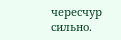чересчур сильно.